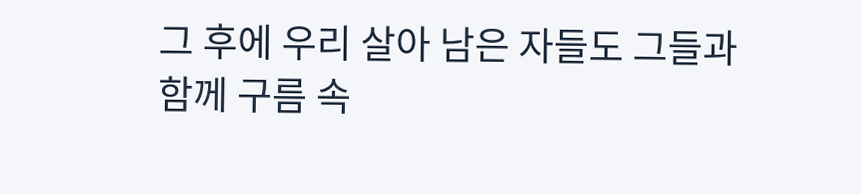그 후에 우리 살아 남은 자들도 그들과
함께 구름 속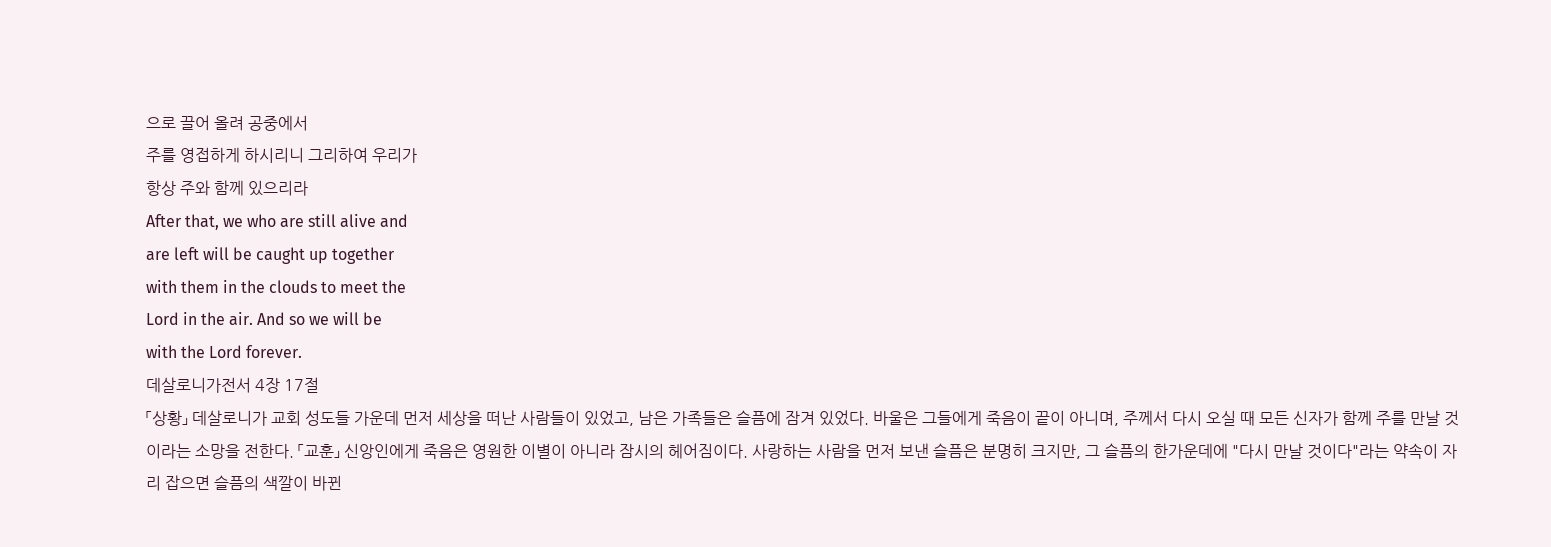으로 끌어 올려 공중에서
주를 영접하게 하시리니 그리하여 우리가
항상 주와 함께 있으리라
After that, we who are still alive and
are left will be caught up together
with them in the clouds to meet the
Lord in the air. And so we will be
with the Lord forever.
데살로니가전서 4장 17절
「상황」 데살로니가 교회 성도들 가운데 먼저 세상을 떠난 사람들이 있었고, 남은 가족들은 슬픔에 잠겨 있었다. 바울은 그들에게 죽음이 끝이 아니며, 주께서 다시 오실 때 모든 신자가 함께 주를 만날 것이라는 소망을 전한다. 「교훈」 신앙인에게 죽음은 영원한 이별이 아니라 잠시의 헤어짐이다. 사랑하는 사람을 먼저 보낸 슬픔은 분명히 크지만, 그 슬픔의 한가운데에 "다시 만날 것이다"라는 약속이 자리 잡으면 슬픔의 색깔이 바뀐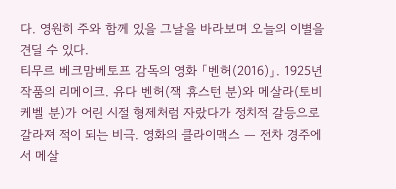다. 영원히 주와 함께 있을 그날을 바라보며 오늘의 이별을 견딜 수 있다.
티무르 베크맘베토프 감독의 영화 「벤허(2016)」. 1925년 작품의 리메이크. 유다 벤허(잭 휴스턴 분)와 메살라(토비 케벨 분)가 어린 시절 형제처럼 자랐다가 정치적 갈등으로 갈라져 적이 되는 비극. 영화의 클라이맥스 — 전차 경주에서 메살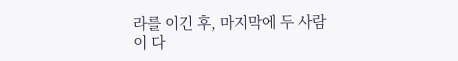라를 이긴 후, 마지막에 두 사람이 다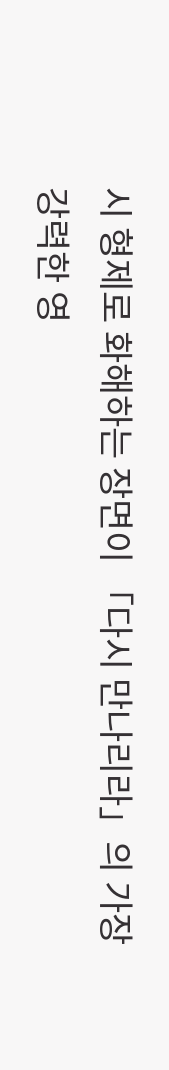시 형제로 화해하는 장면이 「다시 만나리라」의 가장 강력한 영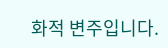화적 변주입니다.